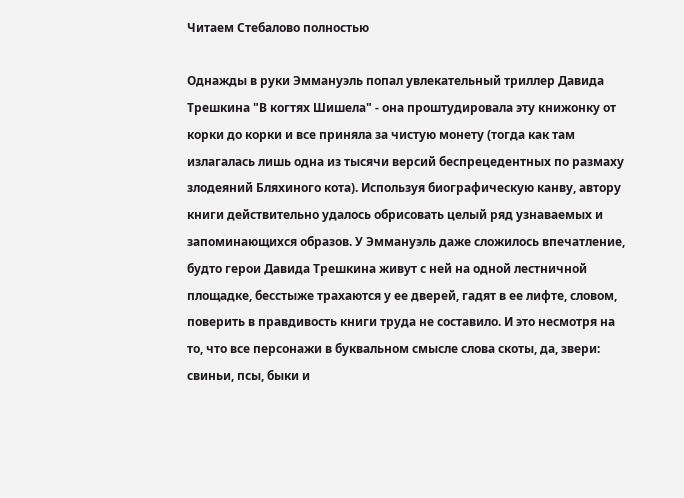Читаем Стебалово полностью

Однажды в руки Эммануэль попал увлекательный триллер Давида Трешкина "В когтях Шишела" - она проштудировала эту книжонку от корки до корки и все приняла за чистую монету (тогда как там излагалась лишь одна из тысячи версий беспрецедентных по размаху злодеяний Бляхиного кота). Используя биографическую канву, автору книги действительно удалось обрисовать целый ряд узнаваемых и запоминающихся образов. У Эммануэль даже сложилось впечатление, будто герои Давида Трешкина живут с ней на одной лестничной площадке, бесстыже трахаются у ее дверей, гадят в ее лифте, словом, поверить в правдивость книги труда не составило. И это несмотря на то, что все персонажи в буквальном смысле слова скоты, да, звери: свиньи, псы, быки и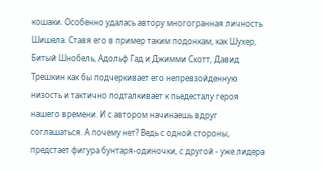кошаки. Особенно удалась автору многогранная личность Шишела. Ставя его в пример таким подонкам, как Шухер, Битый Шнобель, Адольф Гад и Джимми Скотт, Давид Трешкин как бы подчеркивает его непревзойденную низость и тактично подталкивает к пьедесталу героя нашего времени. И с автором начинаешь вдруг соглашаться. А почему нет? Ведь с одной стороны, предстает фигура бунтаря-одиночки, с другой - уже лидера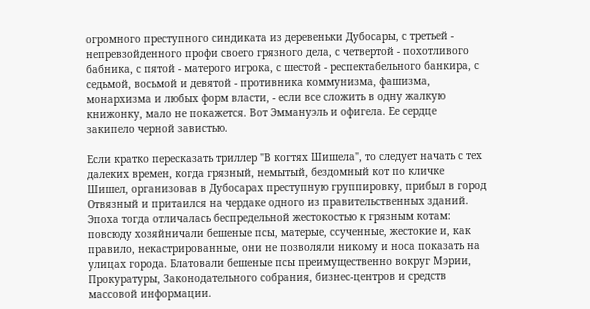огромного преступного синдиката из деревеньки Дубосары, с третьей - непревзойденного профи своего грязного дела, с четвертой - похотливого бабника, с пятой - матерого игрока, с шестой - респектабельного банкира, с седьмой, восьмой и девятой - противника коммунизма, фашизма, монархизма и любых форм власти, - если все сложить в одну жалкую книжонку, мало не покажется. Вот Эммануэль и офигела. Ее сердце закипело черной завистью.

Если кратко пересказать триллер "В когтях Шишела", то следует начать с тех далеких времен, когда грязный, немытый, бездомный кот по кличке Шишел, организовав в Дубосарах преступную группировку, прибыл в город Отвязный и притаился на чердаке одного из правительственных зданий. Эпоха тогда отличалась беспредельной жестокостью к грязным котам: повсюду хозяйничали бешеные псы, матерые, ссученные, жестокие и, как правило, некастрированные, они не позволяли никому и носа показать на улицах города. Блатовали бешеные псы преимущественно вокруг Мэрии, Прокуратуры, Законодательного собрания, бизнес-центров и средств массовой информации.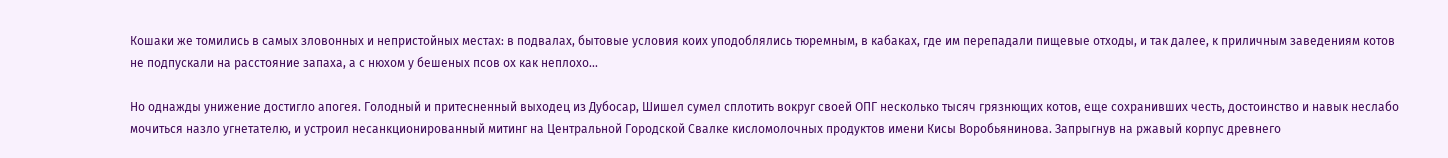Кошаки же томились в самых зловонных и непристойных местах: в подвалах, бытовые условия коих уподоблялись тюремным, в кабаках, где им перепадали пищевые отходы, и так далее, к приличным заведениям котов не подпускали на расстояние запаха, а с нюхом у бешеных псов ох как неплохо...

Но однажды унижение достигло апогея. Голодный и притесненный выходец из Дубосар, Шишел сумел сплотить вокруг своей ОПГ несколько тысяч грязнющих котов, еще сохранивших честь, достоинство и навык неслабо мочиться назло угнетателю, и устроил несанкционированный митинг на Центральной Городской Свалке кисломолочных продуктов имени Кисы Воробьянинова. Запрыгнув на ржавый корпус древнего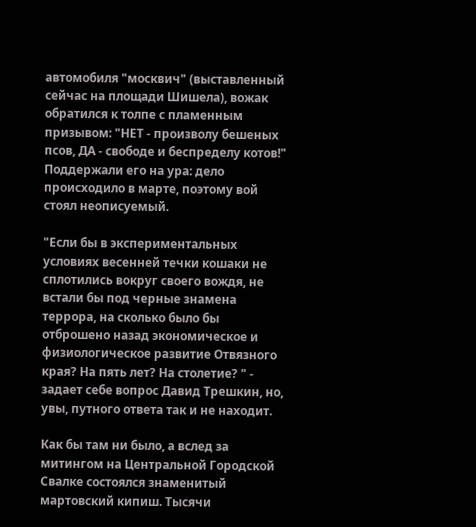автомобиля "москвич" (выставленный сейчас на площади Шишела), вожак обратился к толпе с пламенным призывом: "НЕТ - произволу бешеных псов, ДА - свободе и беспределу котов!" Поддержали его на ура: дело происходило в марте, поэтому вой стоял неописуемый.

"Если бы в экспериментальных условиях весенней течки кошаки не сплотились вокруг своего вождя, не встали бы под черные знамена террора, на сколько было бы отброшено назад экономическое и физиологическое развитие Отвязного края? На пять лет? На столетие? " - задает себе вопрос Давид Трешкин, но, увы, путного ответа так и не находит.

Как бы там ни было, а вслед за митингом на Центральной Городской Свалке состоялся знаменитый мартовский кипиш. Тысячи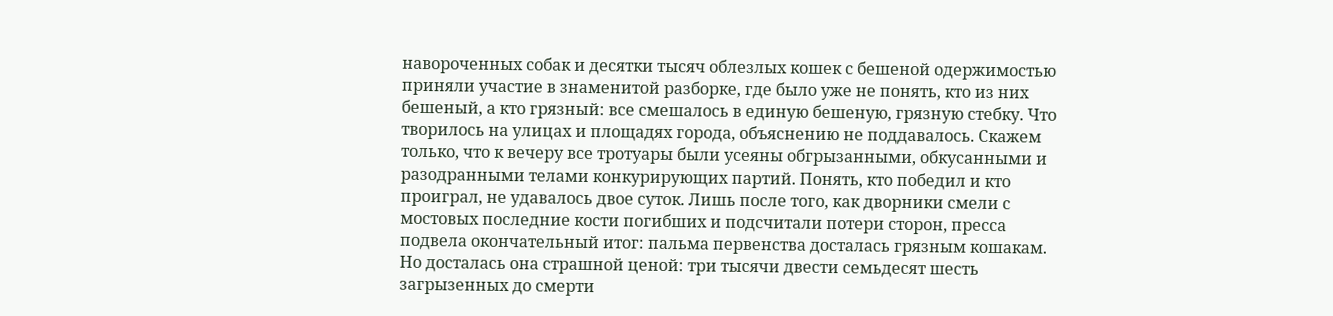навороченных собак и десятки тысяч облезлых кошек с бешеной одержимостью приняли участие в знаменитой разборке, где было уже не понять, кто из них бешеный, а кто грязный: все смешалось в единую бешеную, грязную стебку. Что творилось на улицах и площадях города, объяснению не поддавалось. Скажем только, что к вечеру все тротуары были усеяны обгрызанными, обкусанными и разодранными телами конкурирующих партий. Понять, кто победил и кто проиграл, не удавалось двое суток. Лишь после того, как дворники смели с мостовых последние кости погибших и подсчитали потери сторон, пресса подвела окончательный итог: пальма первенства досталась грязным кошакам. Но досталась она страшной ценой: три тысячи двести семьдесят шесть загрызенных до смерти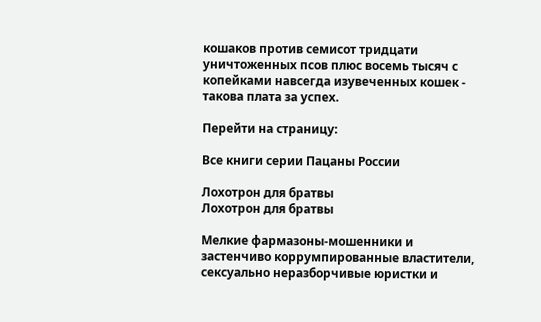кошаков против семисот тридцати уничтоженных псов плюс восемь тысяч с копейками навсегда изувеченных кошек - такова плата за успех.

Перейти на страницу:

Все книги серии Пацаны России

Лохотрон для братвы
Лохотрон для братвы

Мелкие фармазоны-мошенники и застенчиво коррумпированные властители, сексуально неразборчивые юристки и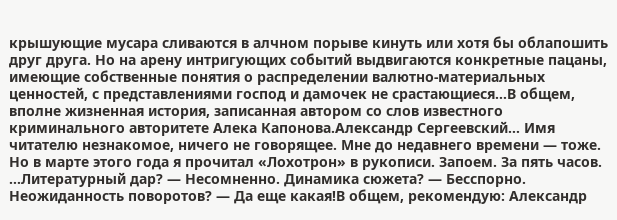крышующие мусара сливаются в алчном порыве кинуть или хотя бы облапошить друг друга. Но на арену интригующих событий выдвигаются конкретные пацаны, имеющие собственные понятия о распределении валютно-материальных ценностей, с представлениями господ и дамочек не срастающиеся…В общем, вполне жизненная история, записанная автором со слов известного криминального авторитете Алека Капонова.Александр Сергеевский… Имя читателю незнакомое, ничего не говорящее. Мне до недавнего времени — тоже. Но в марте этого года я прочитал «Лохотрон» в рукописи. Запоем. За пять часов. …Литературный дар? — Несомненно. Динамика сюжета? — Бесспорно. Неожиданность поворотов? — Да еще какая!В общем, рекомендую: Александр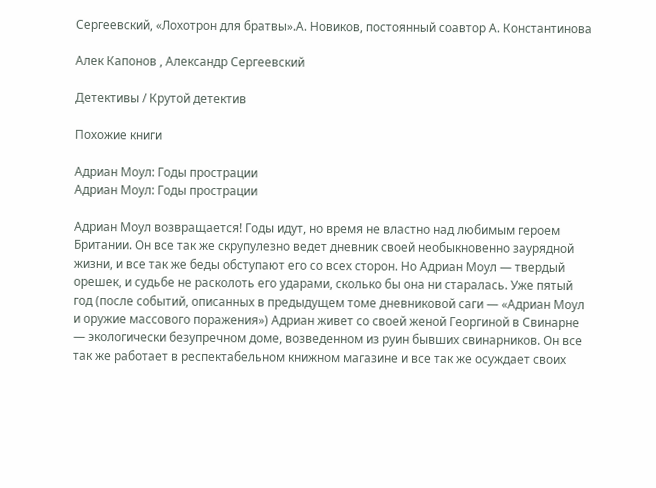Сергеевский, «Лохотрон для братвы».А. Новиков, постоянный соавтор А. Константинова

Алек Капонов , Александр Сергеевский

Детективы / Крутой детектив

Похожие книги

Адриан Моул: Годы прострации
Адриан Моул: Годы прострации

Адриан Моул возвращается! Годы идут, но время не властно над любимым героем Британии. Он все так же скрупулезно ведет дневник своей необыкновенно заурядной жизни, и все так же беды обступают его со всех сторон. Но Адриан Моул — твердый орешек, и судьбе не расколоть его ударами, сколько бы она ни старалась. Уже пятый год (после событий, описанных в предыдущем томе дневниковой саги — «Адриан Моул и оружие массового поражения») Адриан живет со своей женой Георгиной в Свинарне — экологически безупречном доме, возведенном из руин бывших свинарников. Он все так же работает в респектабельном книжном магазине и все так же осуждает своих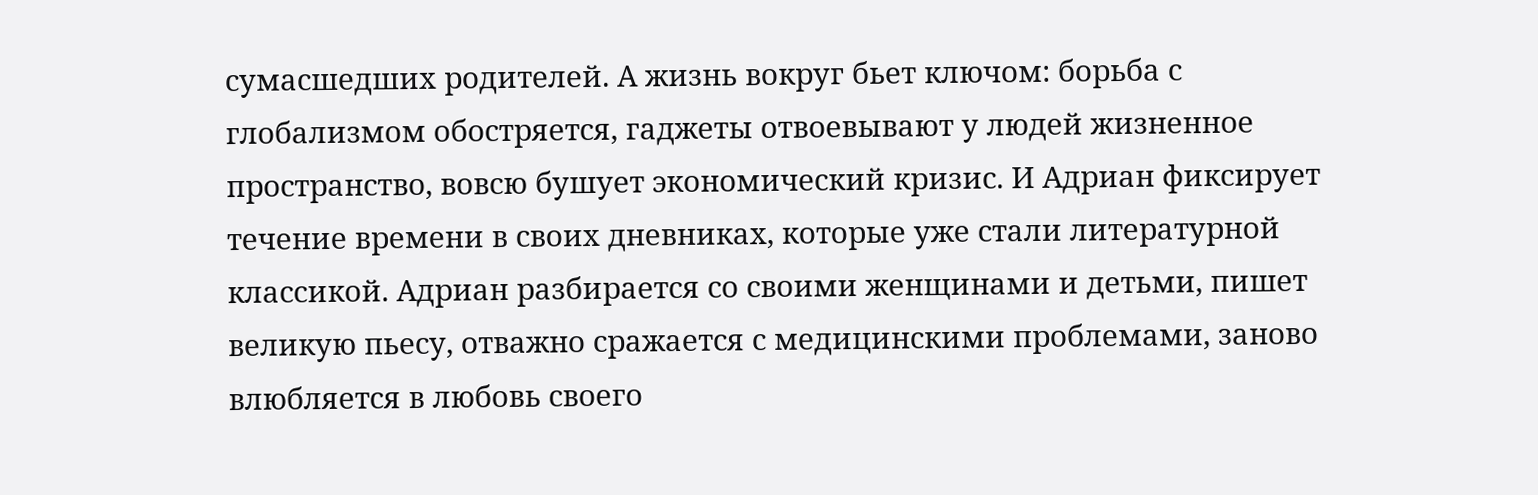сумасшедших родителей. А жизнь вокруг бьет ключом: борьба с глобализмом обостряется, гаджеты отвоевывают у людей жизненное пространство, вовсю бушует экономический кризис. И Адриан фиксирует течение времени в своих дневниках, которые уже стали литературной классикой. Адриан разбирается со своими женщинами и детьми, пишет великую пьесу, отважно сражается с медицинскими проблемами, заново влюбляется в любовь своего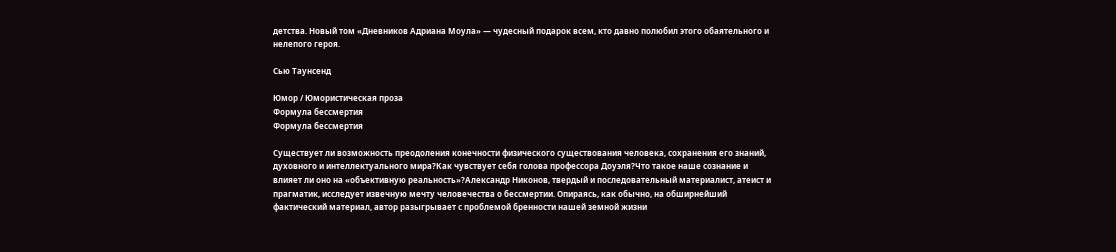детства. Новый том «Дневников Адриана Моула» — чудесный подарок всем, кто давно полюбил этого обаятельного и нелепого героя.

Сью Таунсенд

Юмор / Юмористическая проза
Формула бессмертия
Формула бессмертия

Существует ли возможность преодоления конечности физического существования человека, сохранения его знаний, духовного и интеллектуального мира?Как чувствует себя голова профессора Доуэля?Что такое наше сознание и влияет ли оно на «объективную реальность»?Александр Никонов, твердый и последовательный материалист, атеист и прагматик, исследует извечную мечту человечества о бессмертии. Опираясь, как обычно, на обширнейший фактический материал, автор разыгрывает с проблемой бренности нашей земной жизни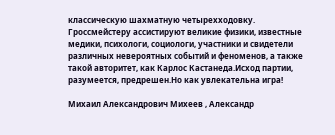классическую шахматную четырехходовку. Гроссмейстеру ассистируют великие физики, известные медики, психологи, социологи, участники и свидетели различных невероятных событий и феноменов, а также такой авторитет, как Карлос Кастанеда.Исход партии, разумеется, предрешен.Но как увлекательна игра!

Михаил Александрович Михеев , Александр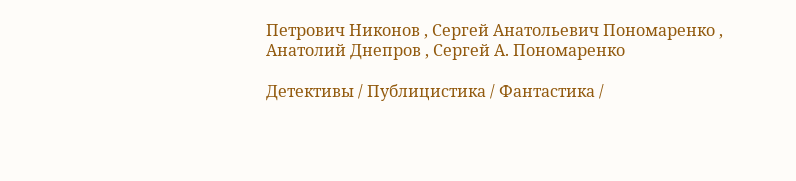Петрович Никонов , Сергей Анатольевич Пономаренко , Анатолий Днепров , Сергей А. Пономаренко

Детективы / Публицистика / Фантастика /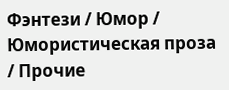Фэнтези / Юмор / Юмористическая проза / Прочие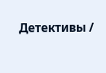Детективы /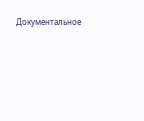Документальное